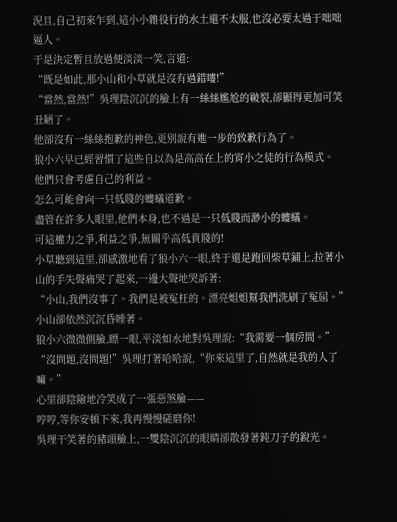況且,自己初來乍到,這小小雜役行的水土還不太服,也沒必要太過于咄咄逼人。
于是決定暫且放過便淡淡一笑,言道:
“既是如此,那小山和小草就是沒有過錯嘍!”
“當然,當然!”吳理陰沉沉的臉上有一絲絲尷尬的皸裂,卻顯得更加可笑丑陋了。
他卻沒有一絲絲抱歉的神色,更別說有進一步的致歉行為了。
狼小六早已經習慣了這些自以為是高高在上的宵小之徒的行為模式。
他們只會考慮自己的利益。
怎么可能會向一只低賤的螻蟻道歉。
盡管在許多人眼里,他們本身,也不過是一只低賤而渺小的螻蟻。
可這權力之爭,利益之爭,無關乎高低貴賤的!
小草聽到這里,卻感激地看了狼小六一眼,終于還是跑回柴草鋪上,拉著小山的手失聲痛哭了起來,一邊大聲地哭訴著:
“小山,我們沒事了。我們是被冤枉的。漂亮姐姐幫我們洗刷了冤屈。”
小山卻依然沉沉昏睡著。
狼小六微微側臉,瞟一眼,平淡如水地對吳理說:“我需要一個房間。”
“沒問題,沒問題!”吳理打著哈哈說,“你來這里了,自然就是我的人了嘛。”
心里卻陰險地冷笑成了一張惡煞臉——
哼哼,等你安頓下來,我再慢慢磋磨你!
吳理干笑著的豬頭臉上,一雙陰沉沉的眼睛卻散發著鈍刀子的銳光。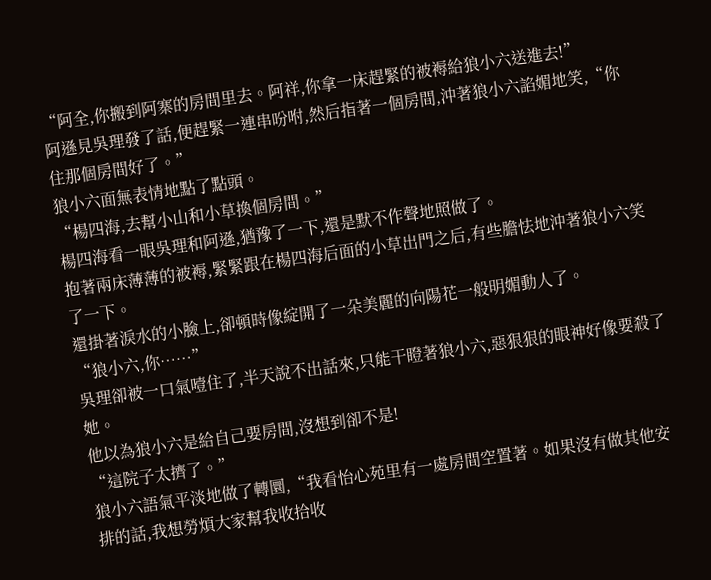“阿全,你搬到阿寨的房間里去。阿祥,你拿一床趕緊的被褥給狼小六送進去!”
阿遜見吳理發了話,便趕緊一連串吩咐,然后指著一個房間,沖著狼小六諂媚地笑,“你住那個房間好了。”
狼小六面無表情地點了點頭。
“楊四海,去幫小山和小草換個房間。”
楊四海看一眼吳理和阿遜,猶豫了一下,還是默不作聲地照做了。
抱著兩床薄薄的被褥,緊緊跟在楊四海后面的小草出門之后,有些膽怯地沖著狼小六笑了一下。
還掛著淚水的小臉上,卻頓時像綻開了一朵美麗的向陽花一般明媚動人了。
“狼小六,你……”
吳理卻被一口氣噎住了,半天說不出話來,只能干瞪著狼小六,惡狠狠的眼神好像要殺了她。
他以為狼小六是給自己要房間,沒想到卻不是!
“這院子太擠了。”
狼小六語氣平淡地做了轉圜,“我看怡心苑里有一處房間空置著。如果沒有做其他安排的話,我想勞煩大家幫我收拾收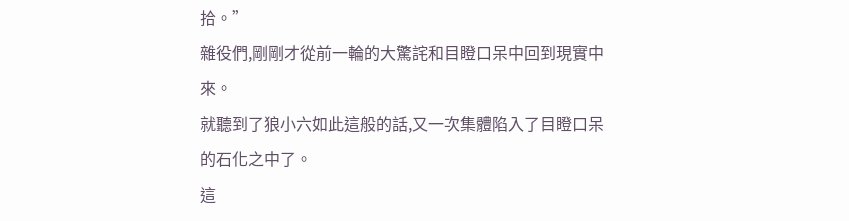拾。”
雜役們,剛剛才從前一輪的大驚詫和目瞪口呆中回到現實中來。
就聽到了狼小六如此這般的話,又一次集體陷入了目瞪口呆的石化之中了。
這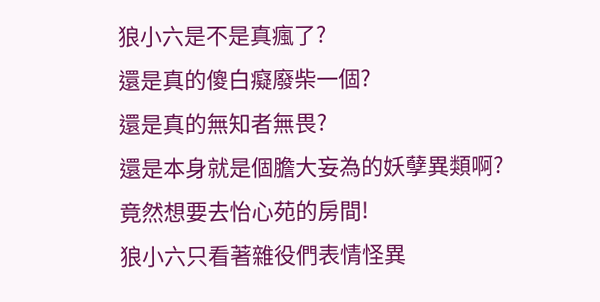狼小六是不是真瘋了?
還是真的傻白癡廢柴一個?
還是真的無知者無畏?
還是本身就是個膽大妄為的妖孽異類啊?
竟然想要去怡心苑的房間!
狼小六只看著雜役們表情怪異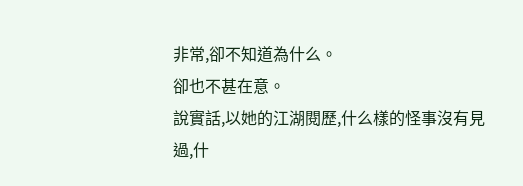非常,卻不知道為什么。
卻也不甚在意。
說實話,以她的江湖閱歷,什么樣的怪事沒有見過,什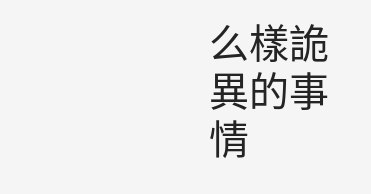么樣詭異的事情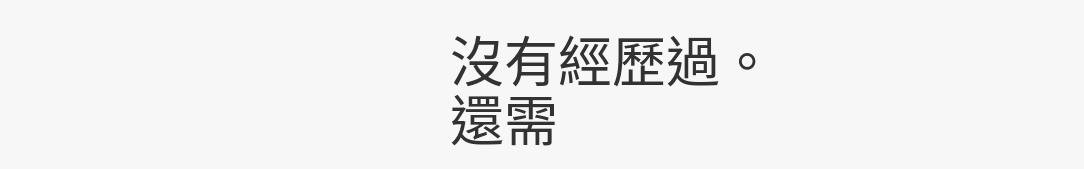沒有經歷過。
還需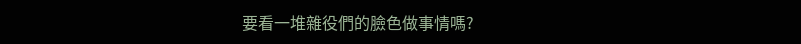要看一堆雜役們的臉色做事情嗎?